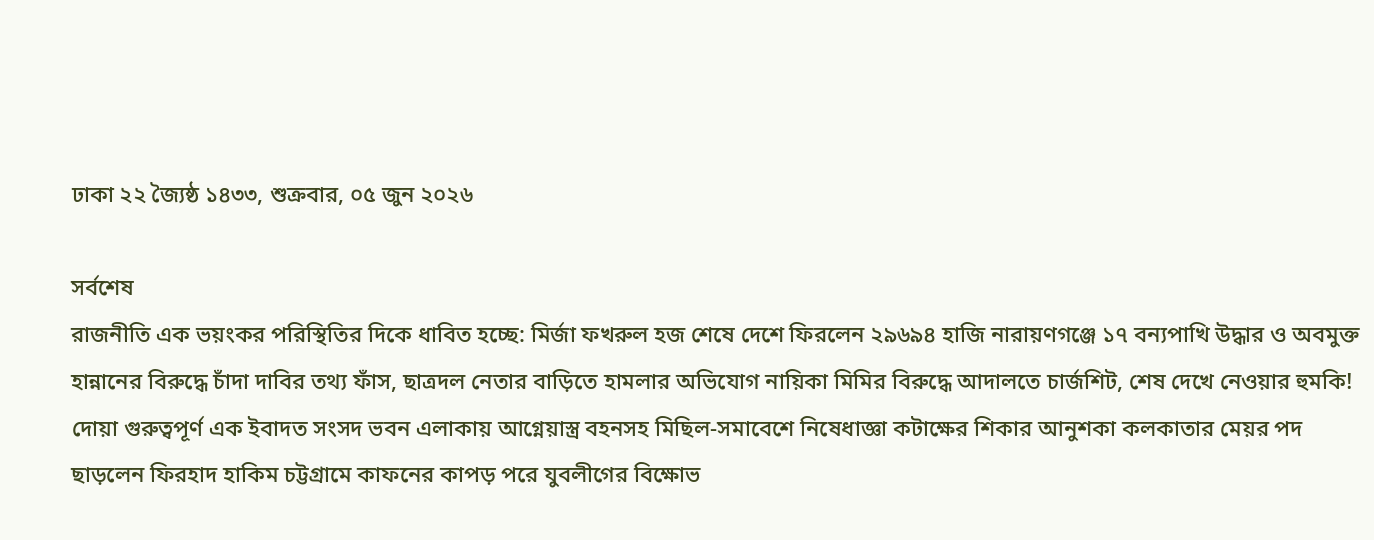ঢাকা ২২ জ্যৈষ্ঠ ১৪৩৩, শুক্রবার, ০৫ জুন ২০২৬

সর্বশেষ
রাজনীতি এক ভয়ংকর পরিস্থিতির দিকে ধাবিত হচ্ছে: মির্জা ফখরুল হজ শেষে দেশে ফিরলেন ২৯৬৯৪ হাজি নারায়ণগঞ্জে ১৭ বন্যপাখি উদ্ধার ও অবমুক্ত হান্নানের বিরুদ্ধে চাঁদা দাবির তথ্য ফাঁস, ছাত্রদল নেতার বাড়িতে হামলার অভিযোগ নায়িকা মিমির বিরুদ্ধে আদালতে চার্জশিট, শেষ দেখে নেওয়ার হুমকি! দোয়া গুরুত্বপূর্ণ এক ইবাদত সংসদ ভবন এলাকায় আগ্নেয়াস্ত্র বহনসহ মিছিল-সমাবেশে নিষেধাজ্ঞা কটাক্ষের শিকার আনুশকা কলকাতার মেয়র পদ ছাড়লেন ফিরহাদ হাকিম চট্টগ্রামে কাফনের কাপড় পরে যুবলীগের বিক্ষোভ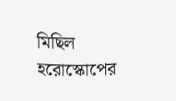মিছিল হরোস্কোপের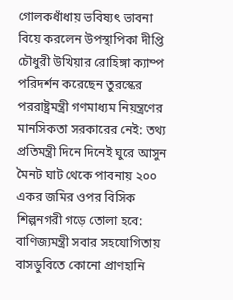গোলকধাঁধায় ভবিষ্যৎ ভাবনা বিয়ে করলেন উপস্থাপিকা দীপ্তি চৌধুরী উখিয়ার রোহিঙ্গা ক্যাম্প পরিদর্শন করেছেন তুরস্কের পররাষ্ট্রমন্ত্রী গণমাধ্যম নিয়ন্ত্রণের মানসিকতা সরকারের নেই: তথ্য প্রতিমন্ত্রী দিনে দিনেই ঘুরে আসুন মৈনট ঘাট থেকে পাবনায় ২০০ একর জমির ওপর বিসিক শিল্পনগরী গড়ে তোলা হবে: বাণিজ্যমন্ত্রী সবার সহযোগিতায় বাসডুবিতে কোনো প্রাণহানি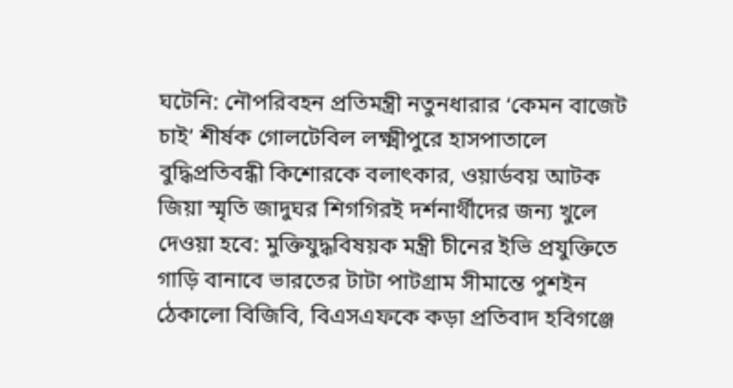ঘটেনি: নৌপরিবহন প্রতিমন্ত্রী নতুনধারার ‘কেমন বাজেট চাই’ শীর্ষক গোলটেবিল লক্ষ্মীপুরে হাসপাতালে বুদ্ধিপ্রতিবন্ধী কিশোরকে বলাৎকার, ওয়ার্ডবয় আটক জিয়া স্মৃতি জাদুঘর শিগগিরই দর্শনার্থীদের জন্য খুলে দেওয়া হবে: মুক্তিযুদ্ধবিষয়ক মন্ত্রী চীনের ইভি প্রযুক্তিতে গাড়ি বানাবে ভারতের টাটা পাটগ্রাম সীমান্তে পুশইন ঠেকালো বিজিবি, বিএসএফকে কড়া প্রতিবাদ হবিগঞ্জে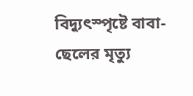বিদ্যুৎস্পৃষ্টে বাবা-ছেলের মৃত্যু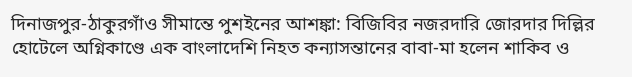দিনাজপুর-ঠাকুরগাঁও সীমান্তে পুশইনের আশঙ্কা: বিজিবির নজরদারি জোরদার দিল্লির হোটেলে অগ্নিকাণ্ডে এক বাংলাদেশি নিহত কন্যাসন্তানের বাবা-মা হলেন শাকিব ও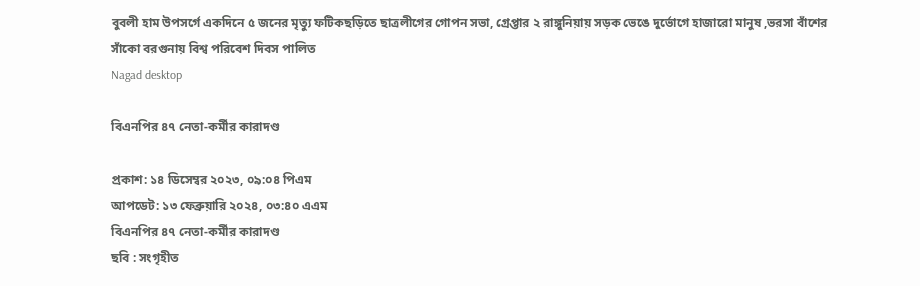বুবলী হাম উপসর্গে একদিনে ৫ জনের মৃত্যু ফটিকছড়িতে ছাত্রলীগের গোপন সভা, গ্রেপ্তার ২ রাঙ্গুনিয়ায় সড়ক ভেঙে দুর্ভোগে হাজারো মানুষ ,ভরসা বাঁশের সাঁকো বরগুনায় বিশ্ব পরিবেশ দিবস পালিত
Nagad desktop

বিএনপির ৪৭ নেতা-কর্মীর কারাদণ্ড

প্রকাশ: ১৪ ডিসেম্বর ২০২৩, ০৯:০৪ পিএম
আপডেট: ১৩ ফেব্রুয়ারি ২০২৪, ০৩:৪০ এএম
বিএনপির ৪৭ নেতা-কর্মীর কারাদণ্ড
ছবি : সংগৃহীত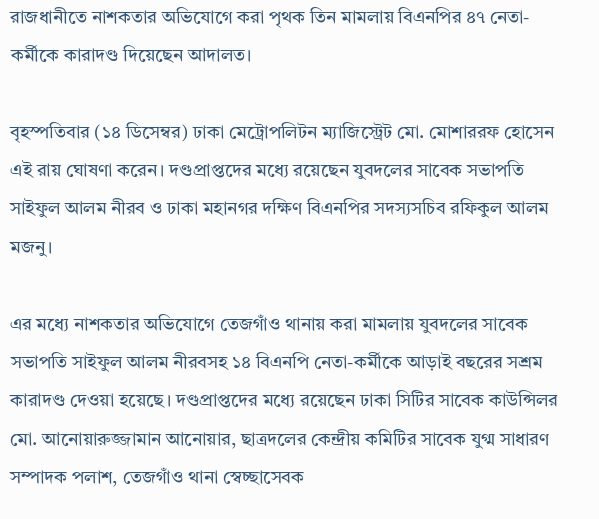রাজধানীতে নাশকতার অভিযোগে করা পৃথক তিন মামলায় বিএনপির ৪৭ নেতা-কর্মীকে কারাদণ্ড দিয়েছেন আদালত।

বৃহস্পতিবার (১৪ ডিসেম্বর) ঢাকা মেট্রোপলিটন ম্যাজিস্ট্রেট মো. মোশাররফ হোসেন এই রায় ঘোষণা করেন। দণ্ডপ্রাপ্তদের মধ্যে রয়েছেন যুবদলের সাবেক সভাপতি সাইফুল আলম নীরব ও ঢাকা মহানগর দক্ষিণ বিএনপির সদস্যসচিব রফিকুল আলম মজনু।

এর মধ্যে নাশকতার অভিযোগে তেজগাঁও থানায় করা মামলায় যুবদলের সাবেক সভাপতি সাইফুল আলম নীরবসহ ১৪ বিএনপি নেতা-কর্মীকে আড়াই বছরের সশ্রম কারাদণ্ড দেওয়া হয়েছে। দণ্ডপ্রাপ্তদের মধ্যে রয়েছেন ঢাকা সিটির সাবেক কাউন্সিলর মো. আনোয়ারুজ্জামান আনোয়ার, ছাত্রদলের কেন্দ্রীয় কমিটির সাবেক যুগ্ম সাধারণ সম্পাদক পলাশ, তেজগাঁও থানা স্বেচ্ছাসেবক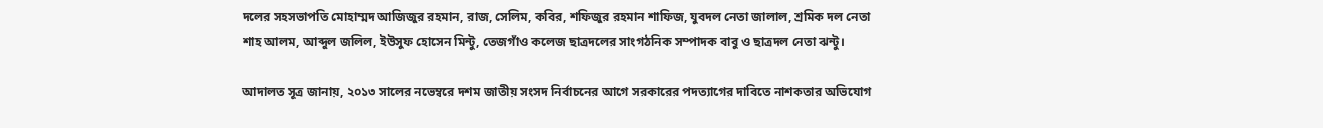দলের সহসভাপতি মোহাম্মদ আজিজুর রহমান, রাজ, সেলিম, কবির, শফিজুর রহমান শাফিজ, যুবদল নেতা জালাল, শ্রমিক দল নেতা শাহ আলম, আব্দুল জলিল, ইউসুফ হোসেন মিন্টু, তেজগাঁও কলেজ ছাত্রদলের সাংগঠনিক সম্পাদক বাবু ও ছাত্রদল নেতা ঝন্টু।

আদালত সূত্র জানায়, ২০১৩ সালের নভেম্বরে দশম জাতীয় সংসদ নির্বাচনের আগে সরকারের পদত্যাগের দাবিতে নাশকতার অভিযোগ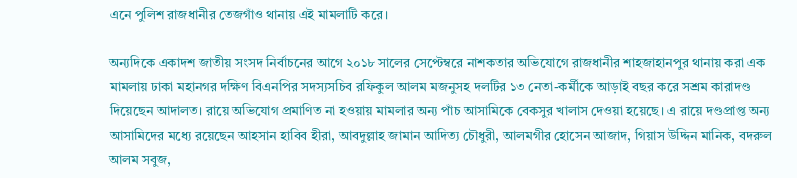এনে পুলিশ রাজধানীর তেজগাঁও থানায় এই মামলাটি করে।

অন্যদিকে একাদশ জাতীয় সংসদ নির্বাচনের আগে ২০১৮ সালের সেপ্টেম্বরে নাশকতার অভিযোগে রাজধানীর শাহজাহানপুর থানায় করা এক মামলায় ঢাকা মহানগর দক্ষিণ বিএনপির সদস্যসচিব রফিকুল আলম মজনুসহ দলটির ১৩ নেতা-কর্মীকে আড়াই বছর করে সশ্রম কারাদণ্ড দিয়েছেন আদালত। রায়ে অভিযোগ প্রমাণিত না হওয়ায় মামলার অন্য পাঁচ আসামিকে বেকসুর খালাস দেওয়া হয়েছে। এ রায়ে দণ্ডপ্রাপ্ত অন্য আসামিদের মধ্যে রয়েছেন আহসান হাবিব হীরা, আবদুল্লাহ জামান আদিত্য চৌধুরী, আলমগীর হোসেন আজাদ, গিয়াস উদ্দিন মানিক, বদরুল আলম সবুজ,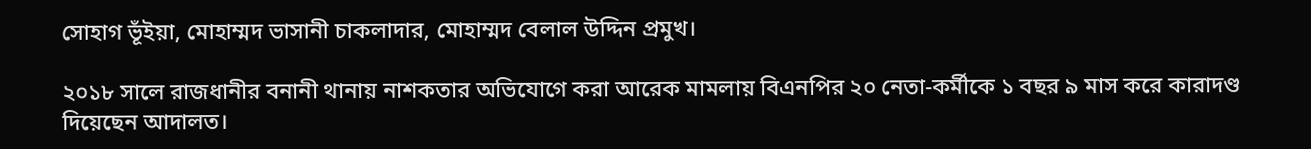সোহাগ ভূঁইয়া, মোহাম্মদ ভাসানী চাকলাদার, মোহাম্মদ বেলাল উদ্দিন প্রমুখ।

২০১৮ সালে রাজধানীর বনানী থানায় নাশকতার অভিযোগে করা আরেক মামলায় বিএনপির ২০ নেতা-কর্মীকে ১ বছর ৯ মাস করে কারাদণ্ড দিয়েছেন আদালত।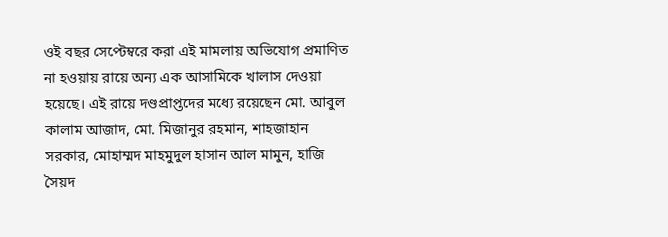ওই বছর সেপ্টেম্বরে করা এই মামলায় অভিযোগ প্রমাণিত না হওয়ায় রায়ে অন্য এক আসামিকে খালাস দেওয়া হয়েছে। এই রায়ে দণ্ডপ্রাপ্তদের মধ্যে রয়েছেন মো. আবুল কালাম আজাদ, মো. মিজানুর রহমান, শাহজাহান সরকার, মোহাম্মদ মাহমুদুল হাসান আল মামুন, হাজি সৈয়দ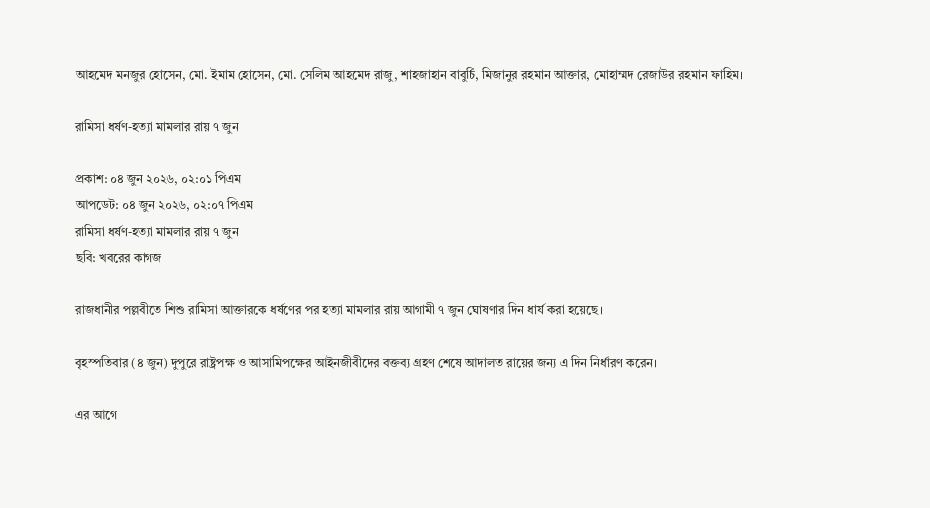আহমেদ মনজুর হোসেন, মো. ইমাম হোসেন, মো. সেলিম আহমেদ রাজু, শাহজাহান বাবুর্চি, মিজানুর রহমান আক্তার, মোহাম্মদ রেজাউর রহমান ফাহিম।

রামিসা ধর্ষণ-হত্যা মামলার রায় ৭ জুন

প্রকাশ: ০৪ জুন ২০২৬, ০২:০১ পিএম
আপডেট: ০৪ জুন ২০২৬, ০২:০৭ পিএম
রামিসা ধর্ষণ-হত্যা মামলার রায় ৭ জুন
ছবি: খবরের কাগজ

রাজধানীর পল্লবীতে শিশু রামিসা আক্তারকে ধর্ষণের পর হত্যা মামলার রায় আগামী ৭ জুন ঘোষণার দিন ধার্য করা হয়েছে।

বৃহস্পতিবার (৪ জুন) দুপুরে রাষ্ট্রপক্ষ ও আসামিপক্ষের আইনজীবীদের বক্তব্য গ্রহণ শেষে আদালত রায়ের জন্য এ দিন নির্ধারণ করেন।

এর আগে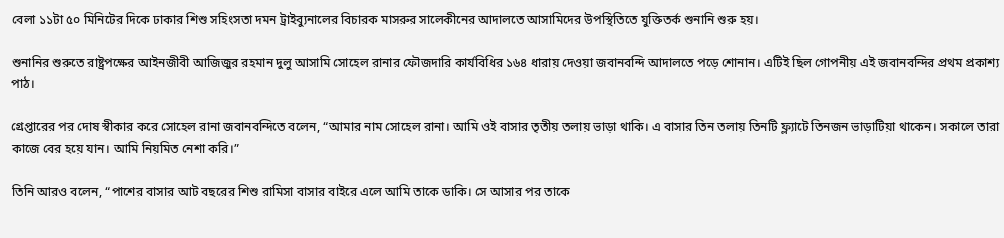বেলা ১১টা ৫০ মিনিটের দিকে ঢাকার শিশু সহিংসতা দমন ট্রাইব্যুনালের বিচারক মাসরুর সালেকীনের আদালতে আসামিদের উপস্থিতিতে যুক্তিতর্ক শুনানি শুরু হয়।

শুনানির শুরুতে রাষ্ট্রপক্ষের আইনজীবী আজিজুর রহমান দুলু আসামি সোহেল রানার ফৌজদারি কার্যবিধির ১৬৪ ধারায় দেওয়া জবানবন্দি আদালতে পড়ে শোনান। এটিই ছিল গোপনীয় এই জবানবন্দির প্রথম প্রকাশ্য পাঠ।

গ্রেপ্তারের পর দোষ স্বীকার করে সোহেল রানা জবানবন্দিতে বলেন, “আমার নাম সোহেল রানা। আমি ওই বাসার তৃতীয় তলায় ভাড়া থাকি। এ বাসার তিন তলায় তিনটি ফ্ল্যাটে তিনজন ভাড়াটিয়া থাকেন। সকালে তারা কাজে বের হয়ে যান। আমি নিয়মিত নেশা করি।”

তিনি আরও বলেন, “পাশের বাসার আট বছরের শিশু রামিসা বাসার বাইরে এলে আমি তাকে ডাকি। সে আসার পর তাকে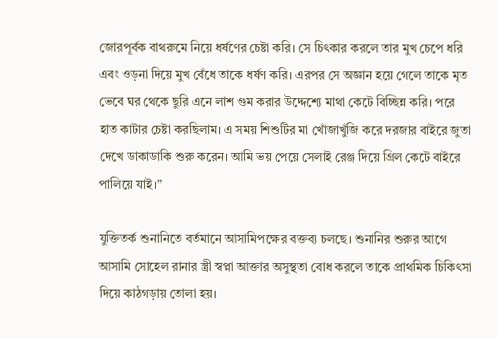জোরপূর্বক বাথরুমে নিয়ে ধর্ষণের চেষ্টা করি। সে চিৎকার করলে তার মুখ চেপে ধরি এবং ওড়না দিয়ে মুখ বেঁধে তাকে ধর্ষণ করি। এরপর সে অজ্ঞান হয়ে গেলে তাকে মৃত ভেবে ঘর থেকে ছুরি এনে লাশ গুম করার উদ্দেশ্যে মাথা কেটে বিচ্ছিন্ন করি। পরে হাত কাটার চেষ্টা করছিলাম। এ সময় শিশুটির মা খোঁজাখুঁজি করে দরজার বাইরে জুতা দেখে ডাকাডাকি শুরু করেন। আমি ভয় পেয়ে সেলাই রেঞ্জ দিয়ে গ্রিল কেটে বাইরে পালিয়ে যাই।”

যুক্তিতর্ক শুনানিতে বর্তমানে আসামিপক্ষের বক্তব্য চলছে। শুনানির শুরুর আগে আসামি সোহেল রানার স্ত্রী স্বপ্না আক্তার অসুস্থতা বোধ করলে তাকে প্রাথমিক চিকিৎসা দিয়ে কাঠগড়ায় তোলা হয়।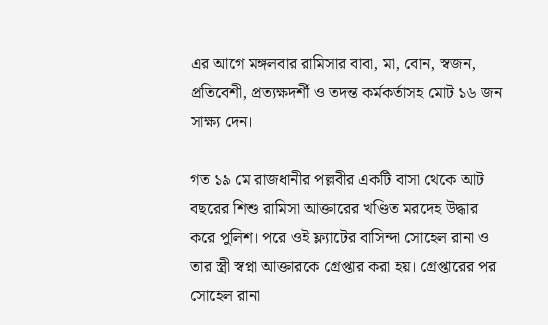এর আগে মঙ্গলবার রামিসার বাবা, মা, বোন, স্বজন, প্রতিবেশী, প্রত্যক্ষদর্শী ও তদন্ত কর্মকর্তাসহ মোট ১৬ জন সাক্ষ্য দেন।

গত ১৯ মে রাজধানীর পল্লবীর একটি বাসা থেকে আট বছরের শিশু রামিসা আক্তারের খণ্ডিত মরদেহ উদ্ধার করে পুলিশ। পরে ওই ফ্ল্যাটের বাসিন্দা সোহেল রানা ও তার স্ত্রী স্বপ্না আক্তারকে গ্রেপ্তার করা হয়। গ্রেপ্তারের পর সোহেল রানা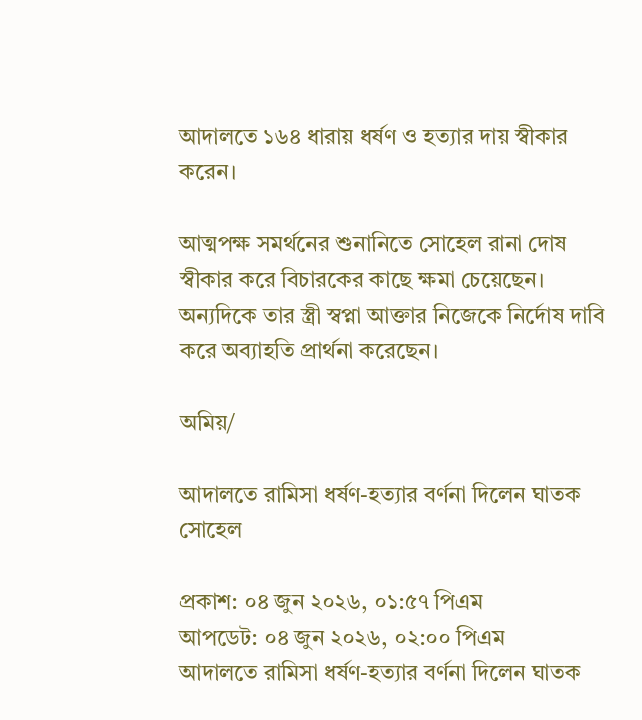আদালতে ১৬৪ ধারায় ধর্ষণ ও হত্যার দায় স্বীকার করেন।

আত্মপক্ষ সমর্থনের শুনানিতে সোহেল রানা দোষ স্বীকার করে বিচারকের কাছে ক্ষমা চেয়েছেন। অন্যদিকে তার স্ত্রী স্বপ্না আক্তার নিজেকে নির্দোষ দাবি করে অব্যাহতি প্রার্থনা করেছেন।

অমিয়/

আদালতে রামিসা ধর্ষণ-হত্যার বর্ণনা দিলেন ঘাতক সোহেল

প্রকাশ: ০৪ জুন ২০২৬, ০১:৫৭ পিএম
আপডেট: ০৪ জুন ২০২৬, ০২:০০ পিএম
আদালতে রামিসা ধর্ষণ-হত্যার বর্ণনা দিলেন ঘাতক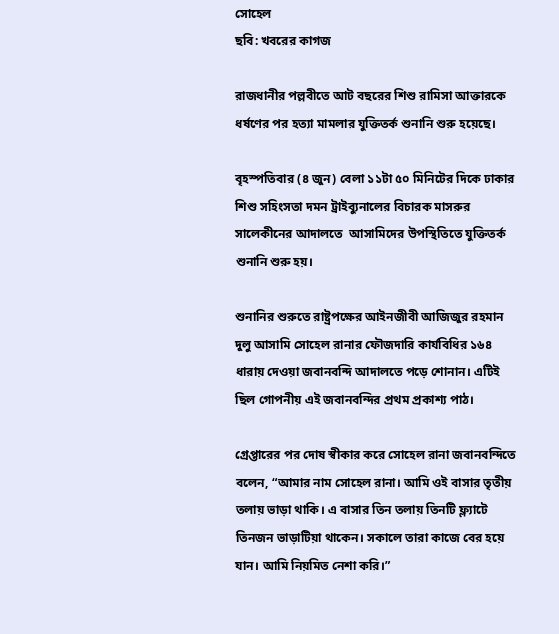সোহেল
ছবি: খবরের কাগজ

রাজধানীর পল্লবীতে আট বছরের শিশু রামিসা আক্তারকে ধর্ষণের পর হত্যা মামলার যুক্তিতর্ক শুনানি শুরু হয়েছে।

বৃহস্পতিবার (৪ জুন) বেলা ১১টা ৫০ মিনিটের দিকে ঢাকার শিশু সহিংসতা দমন ট্রাইব্যুনালের বিচারক মাসরুর সালেকীনের আদালতে  আসামিদের উপস্থিতিতে যুক্তিতর্ক শুনানি শুরু হয়।

শুনানির শুরুতে রাষ্ট্রপক্ষের আইনজীবী আজিজুর রহমান দুলু আসামি সোহেল রানার ফৌজদারি কার্যবিধির ১৬৪ ধারায় দেওয়া জবানবন্দি আদালতে পড়ে শোনান। এটিই ছিল গোপনীয় এই জবানবন্দির প্রথম প্রকাশ্য পাঠ।

গ্রেপ্তারের পর দোষ স্বীকার করে সোহেল রানা জবানবন্দিতে বলেন, “আমার নাম সোহেল রানা। আমি ওই বাসার তৃতীয় তলায় ভাড়া থাকি। এ বাসার তিন তলায় তিনটি ফ্ল্যাটে তিনজন ভাড়াটিয়া থাকেন। সকালে তারা কাজে বের হয়ে যান। আমি নিয়মিত নেশা করি।”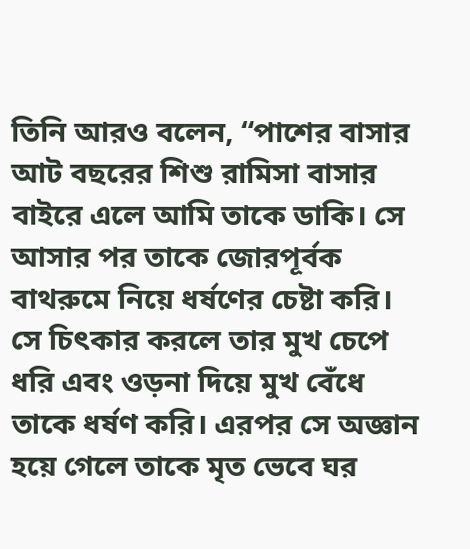তিনি আরও বলেন, “পাশের বাসার আট বছরের শিশু রামিসা বাসার বাইরে এলে আমি তাকে ডাকি। সে আসার পর তাকে জোরপূর্বক বাথরুমে নিয়ে ধর্ষণের চেষ্টা করি। সে চিৎকার করলে তার মুখ চেপে ধরি এবং ওড়না দিয়ে মুখ বেঁধে তাকে ধর্ষণ করি। এরপর সে অজ্ঞান হয়ে গেলে তাকে মৃত ভেবে ঘর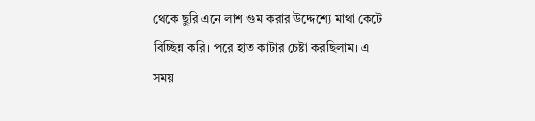থেকে ছুরি এনে লাশ গুম করার উদ্দেশ্যে মাথা কেটে বিচ্ছিন্ন করি। পরে হাত কাটার চেষ্টা করছিলাম। এ সময়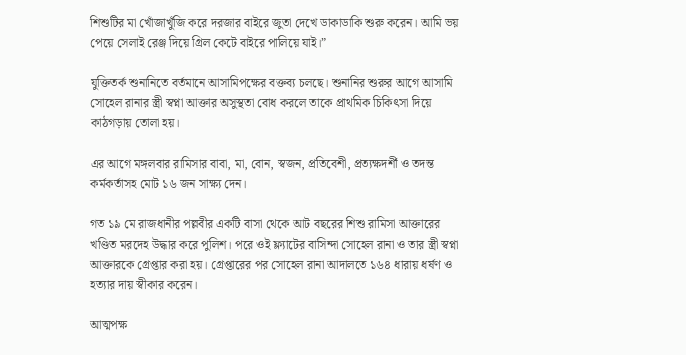শিশুটির মা খোঁজাখুঁজি করে দরজার বাইরে জুতা দেখে ডাকাডাকি শুরু করেন। আমি ভয় পেয়ে সেলাই রেঞ্জ দিয়ে গ্রিল কেটে বাইরে পালিয়ে যাই।”

যুক্তিতর্ক শুনানিতে বর্তমানে আসামিপক্ষের বক্তব্য চলছে। শুনানির শুরুর আগে আসামি সোহেল রানার স্ত্রী স্বপ্না আক্তার অসুস্থতা বোধ করলে তাকে প্রাথমিক চিকিৎসা দিয়ে কাঠগড়ায় তোলা হয়।

এর আগে মঙ্গলবার রামিসার বাবা, মা, বোন, স্বজন, প্রতিবেশী, প্রত্যক্ষদর্শী ও তদন্ত কর্মকর্তাসহ মোট ১৬ জন সাক্ষ্য দেন।

গত ১৯ মে রাজধানীর পল্লবীর একটি বাসা থেকে আট বছরের শিশু রামিসা আক্তারের খণ্ডিত মরদেহ উদ্ধার করে পুলিশ। পরে ওই ফ্ল্যাটের বাসিন্দা সোহেল রানা ও তার স্ত্রী স্বপ্না আক্তারকে গ্রেপ্তার করা হয়। গ্রেপ্তারের পর সোহেল রানা আদালতে ১৬৪ ধারায় ধর্ষণ ও হত্যার দায় স্বীকার করেন।

আত্মপক্ষ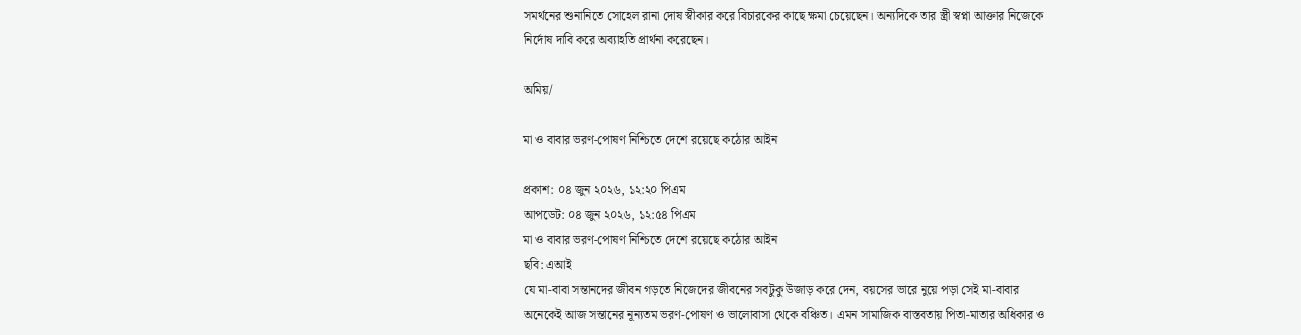সমর্থনের শুনানিতে সোহেল রানা দোষ স্বীকার করে বিচারকের কাছে ক্ষমা চেয়েছেন। অন্যদিকে তার স্ত্রী স্বপ্না আক্তার নিজেকে নির্দোষ দাবি করে অব্যাহতি প্রার্থনা করেছেন।

অমিয়/

মা ও বাবার ভরণ-পোষণ নিশ্চিতে দেশে রয়েছে কঠোর আইন

প্রকাশ: ০৪ জুন ২০২৬, ১২:২০ পিএম
আপডেট: ০৪ জুন ২০২৬, ১২:৫৪ পিএম
মা ও বাবার ভরণ-পোষণ নিশ্চিতে দেশে রয়েছে কঠোর আইন
ছবি: এআই
যে মা-বাবা সন্তানদের জীবন গড়তে নিজেদের জীবনের সবটুকু উজাড় করে দেন, বয়সের ভারে নুয়ে পড়া সেই মা-বাবার অনেকেই আজ সন্তানের নূন্যতম ভরণ-পোষণ ও ভালোবাসা থেকে বঞ্চিত। এমন সামাজিক বাস্তবতায় পিতা-মাতার অধিকার ও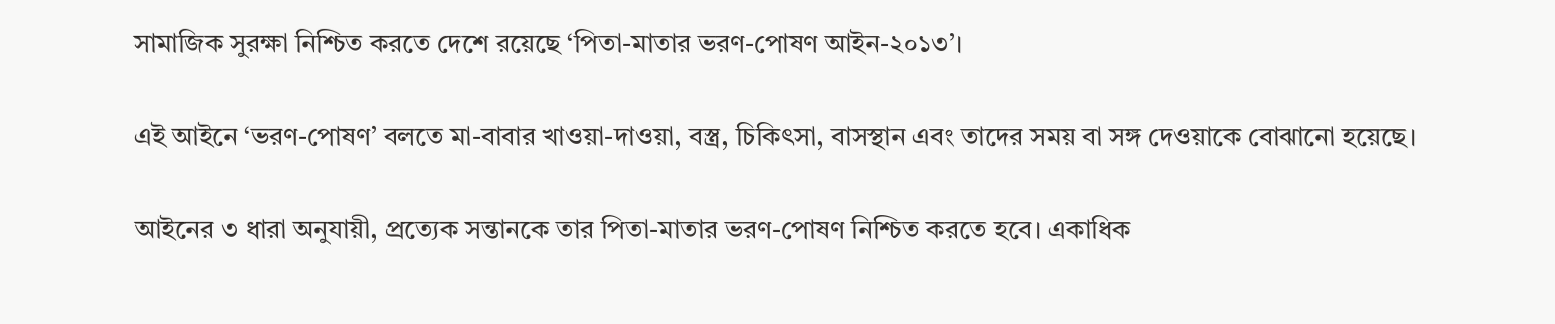সামাজিক সুরক্ষা নিশ্চিত করতে দেশে রয়েছে ‘পিতা-মাতার ভরণ-পোষণ আইন-২০১৩’।

এই আইনে ‘ভরণ-পোষণ’ বলতে মা-বাবার খাওয়া-দাওয়া, বস্ত্র, চিকিৎসা, বাসস্থান এবং তাদের সময় বা সঙ্গ দেওয়াকে বোঝানো হয়েছে।

আইনের ৩ ধারা অনুযায়ী, প্রত্যেক সন্তানকে তার পিতা-মাতার ভরণ-পোষণ নিশ্চিত করতে হবে। একাধিক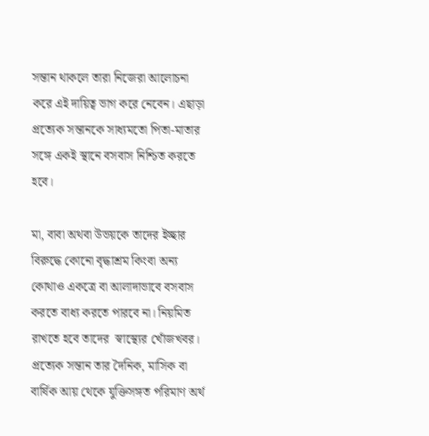সন্তান থাকলে তারা নিজেরা আলোচনা করে এই দায়িত্ব ভাগ করে নেবেন। এছাড়া প্রত্যেক সন্তানকে সাধ্যমতো পিতা-মাতার সঙ্গে একই স্থানে বসবাস নিশ্চিত করতে হবে।

মা, বাবা অথবা উভয়কে তাদের ইচ্ছার বিরুদ্ধে কোনো বৃদ্ধাশ্রম কিংবা অন্য কোথাও একত্রে বা আলাদাভাবে বসবাস করতে বাধ্য করতে পারবে না। নিয়মিত রাখতে হবে তাদের  স্বাস্থ্যের খোঁজখবর। প্রত্যেক সন্তান তার দৈনিক, মাসিক বা বার্ষিক আয় থেকে যুক্তিসঙ্গত পরিমাণ অর্থ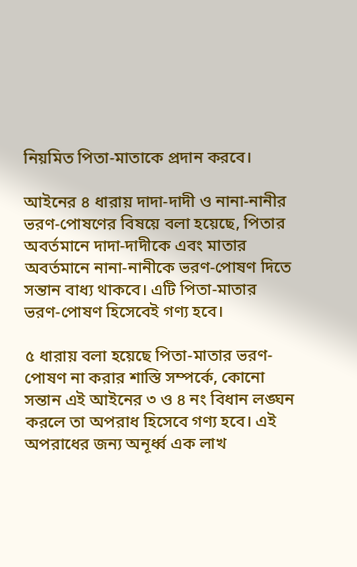নিয়মিত পিতা-মাতাকে প্রদান করবে।

আইনের ৪ ধারায় দাদা-দাদী ও নানা-নানীর ভরণ-পোষণের বিষয়ে বলা হয়েছে, পিতার অবর্তমানে দাদা-দাদীকে এবং মাতার অবর্তমানে নানা-নানীকে ভরণ-পোষণ দিতে সন্তান বাধ্য থাকবে। এটি পিতা-মাতার ভরণ-পোষণ হিসেবেই গণ্য হবে।

৫ ধারায় বলা হয়েছে পিতা-মাতার ভরণ-পোষণ না করার শাস্তি সম্পর্কে, কোনো সন্তান এই আইনের ৩ ও ৪ নং বিধান লঙ্ঘন করলে তা অপরাধ হিসেবে গণ্য হবে। এই অপরাধের জন্য অনূর্ধ্ব এক লাখ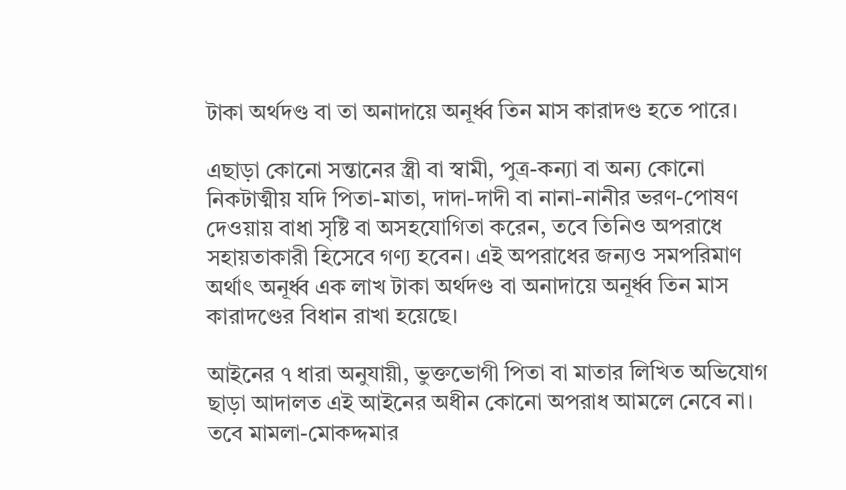টাকা অর্থদণ্ড বা তা অনাদায়ে অনূর্ধ্ব তিন মাস কারাদণ্ড হতে পারে।

এছাড়া কোনো সন্তানের স্ত্রী বা স্বামী, পুত্র-কন্যা বা অন্য কোনো নিকটাত্মীয় যদি পিতা-মাতা, দাদা-দাদী বা নানা-নানীর ভরণ-পোষণ দেওয়ায় বাধা সৃষ্টি বা অসহযোগিতা করেন, তবে তিনিও অপরাধে সহায়তাকারী হিসেবে গণ্য হবেন। এই অপরাধের জন্যও সমপরিমাণ অর্থাৎ অনূর্ধ্ব এক লাখ টাকা অর্থদণ্ড বা অনাদায়ে অনূর্ধ্ব তিন মাস কারাদণ্ডের বিধান রাখা হয়েছে।

আইনের ৭ ধারা অনুযায়ী, ভুক্তভোগী পিতা বা মাতার লিখিত অভিযোগ ছাড়া আদালত এই আইনের অধীন কোনো অপরাধ আমলে নেবে না। তবে মামলা-মোকদ্দমার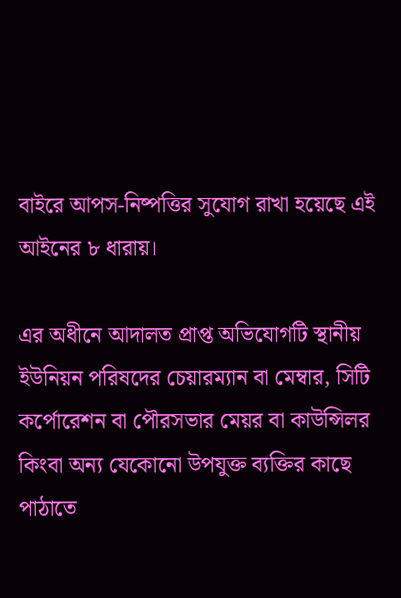বাইরে আপস-নিষ্পত্তির সুযোগ রাখা হয়েছে এই আইনের ৮ ধারায়।

এর অধীনে আদালত প্রাপ্ত অভিযোগটি স্থানীয় ইউনিয়ন পরিষদের চেয়ারম্যান বা মেম্বার, সিটি কর্পোরেশন বা পৌরসভার মেয়র বা কাউন্সিলর কিংবা অন্য যেকোনো উপযুক্ত ব্যক্তির কাছে পাঠাতে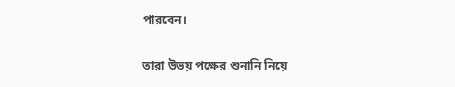পারবেন।

তারা উভয় পক্ষের শুনানি নিয়ে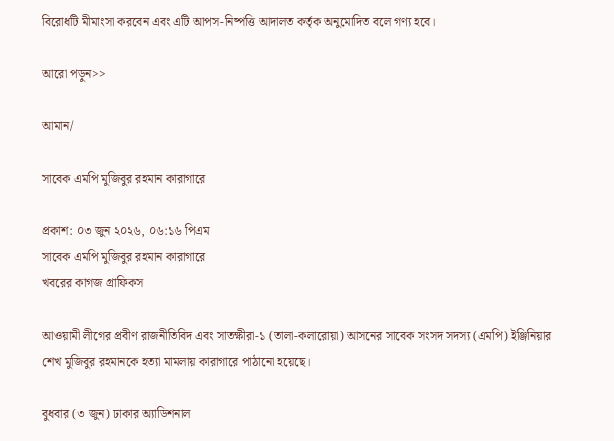বিরোধটি মীমাংসা করবেন এবং এটি আপস-নিষ্পত্তি আদালত কর্তৃক অনুমোদিত বলে গণ্য হবে।

আরো পড়ুন>>

আমান/

সাবেক এমপি মুজিবুর রহমান কারাগারে

প্রকাশ: ০৩ জুন ২০২৬, ০৬:১৬ পিএম
সাবেক এমপি মুজিবুর রহমান কারাগারে
খবরের কাগজ গ্রাফিকস

আওয়ামী লীগের প্রবীণ রাজনীতিবিদ এবং সাতক্ষীরা-১ (তালা-কলারোয়া) আসনের সাবেক সংসদ সদস্য (এমপি) ইঞ্জিনিয়ার শেখ মুজিবুর রহমানকে হত্যা মামলায় কারাগারে পাঠানো হয়েছে।

বুধবার (৩ জুন) ঢাকার অ্যাডিশনাল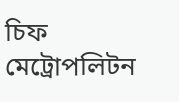চিফ মেট্রোপলিটন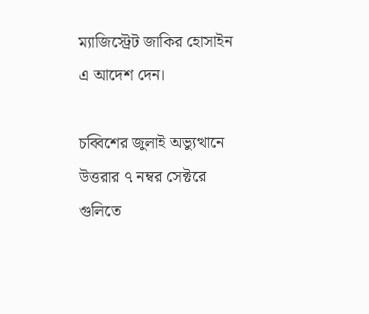ম্যাজিস্ট্রেট জাকির হোসাইন এ আদেশ দেন।

চব্বিশের জুলাই অভ্যুত্থানে উত্তরার ৭ নম্বর সেক্টরে গুলিতে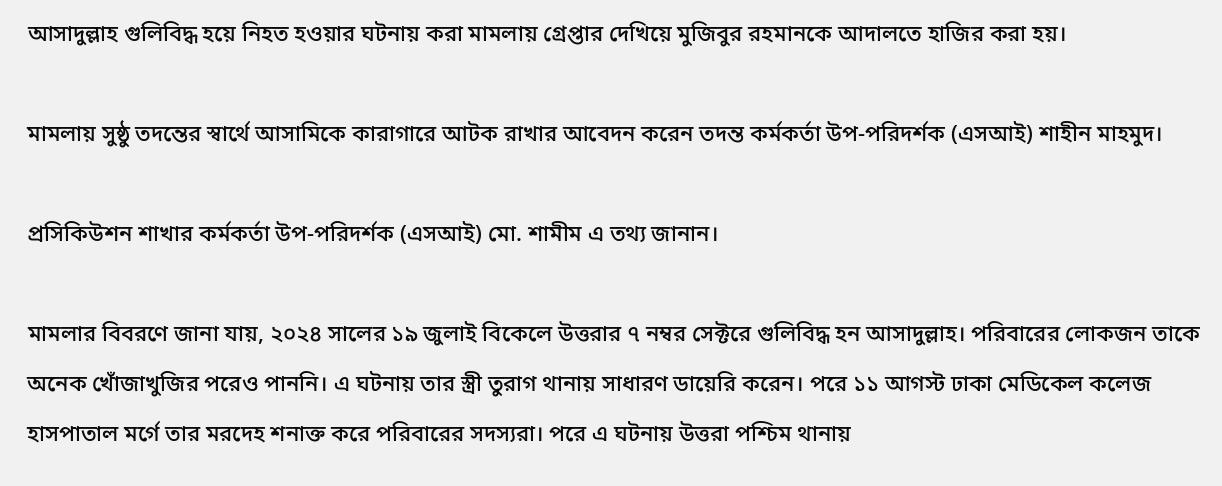আসাদুল্লাহ গুলিবিদ্ধ হয়ে নিহত হওয়ার ঘটনায় করা মামলায় গ্রেপ্তার দেখিয়ে মুজিবুর রহমানকে আদালতে হাজির করা হয়।

মামলায় সুষ্ঠু তদন্তের স্বার্থে আসামিকে কারাগারে আটক রাখার আবেদন করেন তদন্ত কর্মকর্তা উপ-পরিদর্শক (এসআই) শাহীন মাহমুদ।

প্রসিকিউশন শাখার কর্মকর্তা উপ-পরিদর্শক (এসআই) মো. শামীম এ তথ্য জানান।

মামলার বিবরণে জানা যায়, ২০২৪ সালের ১৯ জুলাই বিকেলে উত্তরার ৭ নম্বর সেক্টরে গুলিবিদ্ধ হন আসাদুল্লাহ। পরিবারের লোকজন তাকে অনেক খোঁজাখুজির পরেও পাননি। এ ঘটনায় তার স্ত্রী তুরাগ থানায় সাধারণ ডায়েরি করেন। পরে ১১ আগস্ট ঢাকা মেডিকেল কলেজ হাসপাতাল মর্গে তার মরদেহ শনাক্ত করে পরিবারের সদস্যরা। পরে এ ঘটনায় উত্তরা পশ্চিম থানায়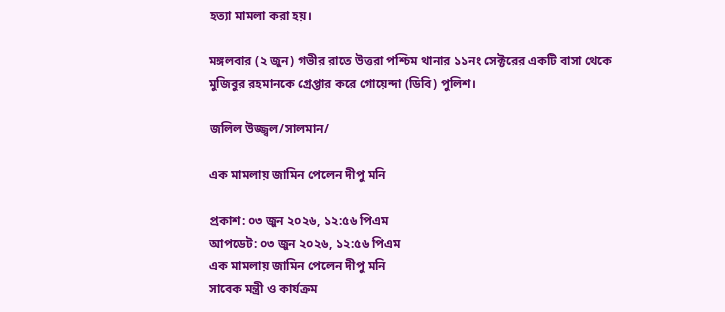হত্যা মামলা করা হয়।

মঙ্গলবার (২ জুন) গভীর রাতে উত্তরা পশ্চিম থানার ১১নং সেক্টরের একটি বাসা থেকে মুজিবুর রহমানকে গ্রেপ্তার করে গোয়েন্দা (ডিবি) পুলিশ।

জলিল উজ্জ্বল/সালমান/

এক মামলায় জামিন পেলেন দীপু মনি

প্রকাশ: ০৩ জুন ২০২৬, ১২:৫৬ পিএম
আপডেট: ০৩ জুন ২০২৬, ১২:৫৬ পিএম
এক মামলায় জামিন পেলেন দীপু মনি
সাবেক মন্ত্রী ও কার্যক্রম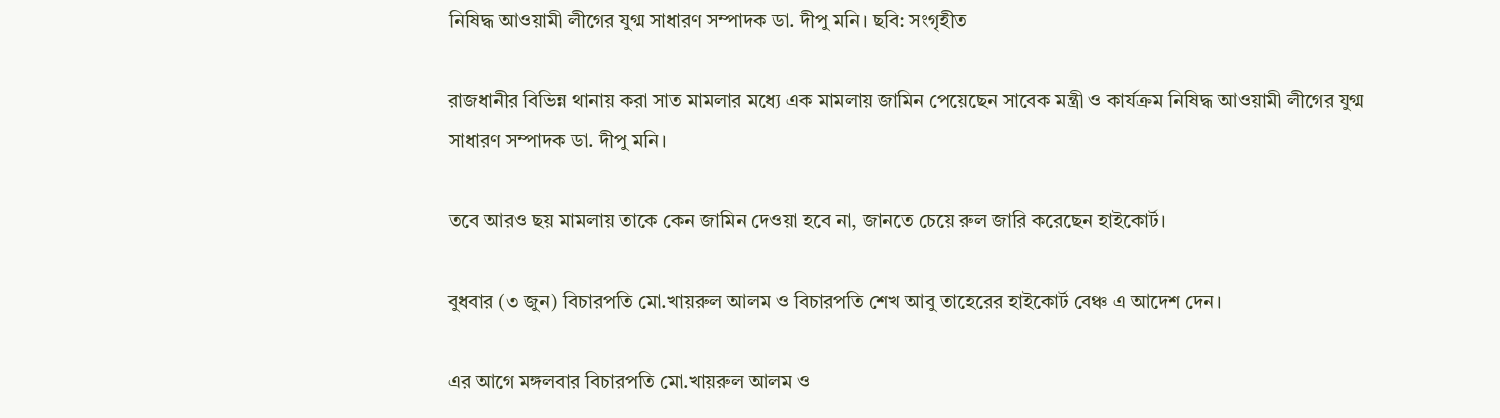নিষিদ্ধ আওয়ামী লীগের যুগ্ম সাধারণ সম্পাদক ডা. দীপু মনি। ছবি: সংগৃহীত

রাজধানীর বিভিন্ন থানায় করা সাত মামলার মধ্যে এক মামলায় জামিন পেয়েছেন সাবেক মন্ত্রী ও কার্যক্রম নিষিদ্ধ আওয়ামী লীগের যুগ্ম সাধারণ সম্পাদক ডা. দীপু মনি।

তবে আরও ছয় মামলায় তাকে কেন জামিন দেওয়া হবে না, জানতে চেয়ে রুল জারি করেছেন হাইকোর্ট।

বুধবার (৩ জুন) বিচারপতি মো.খায়রুল আলম ও বিচারপতি শেখ আবু তাহেরের হাইকোর্ট বেঞ্চ এ আদেশ দেন।

এর আগে মঙ্গলবার বিচারপতি মো.খায়রুল আলম ও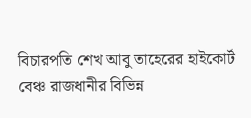বিচারপতি শেখ আবু তাহেরের হাইকোর্ট বেঞ্চ রাজধানীর বিভিন্ন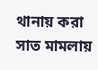থানায় করা সাত মামলায়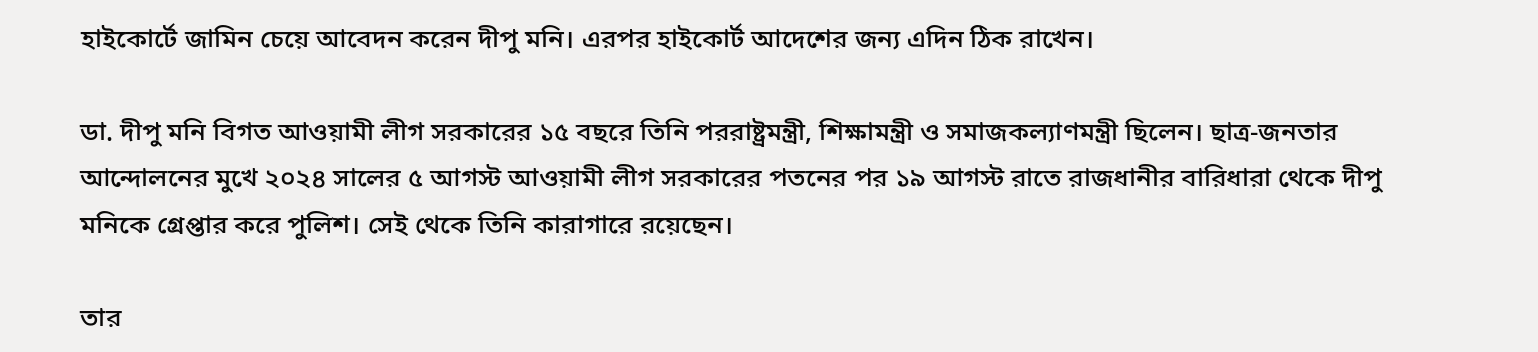হাইকোর্টে জামিন চেয়ে আবেদন করেন দীপু মনি। এরপর হাইকোর্ট আদেশের জন্য এদিন ঠিক রাখেন।

ডা. দীপু মনি বিগত আওয়ামী লীগ সরকারের ১৫ বছরে তিনি পররাষ্ট্রমন্ত্রী, শিক্ষামন্ত্রী ও সমাজকল্যাণমন্ত্রী ছিলেন। ছাত্র-জনতার আন্দোলনের মুখে ২০২৪ সালের ৫ আগস্ট আওয়ামী লীগ সরকারের পতনের পর ১৯ আগস্ট রাতে রাজধানীর বারিধারা থেকে দীপু মনিকে গ্রেপ্তার করে পুলিশ। সেই থেকে তিনি কারাগারে রয়েছেন।

তার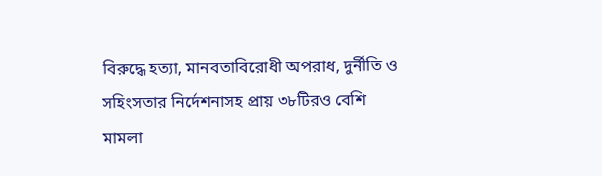বিরুদ্ধে হত্যা, মানবতাবিরোধী অপরাধ, দুর্নীতি ও সহিংসতার নির্দেশনাসহ প্রায় ৩৮টিরও বেশি মামলা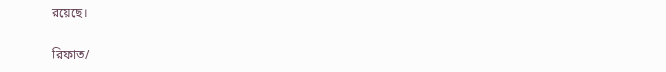রয়েছে।

রিফাত/